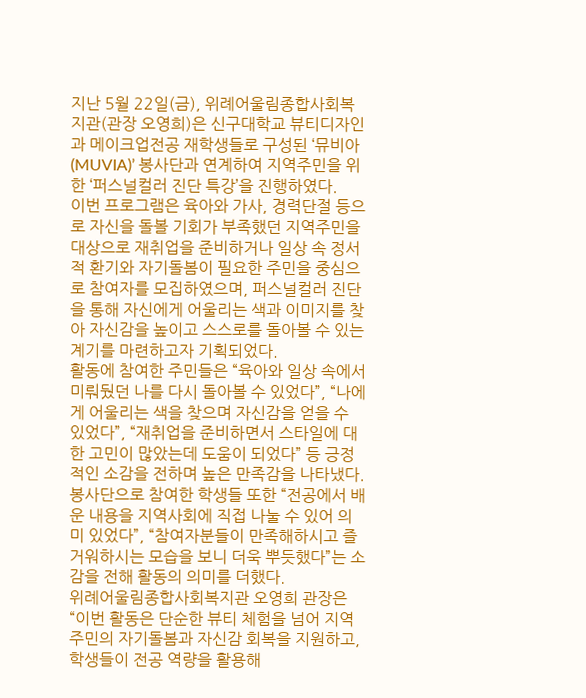지난 5월 22일(금), 위례어울림종합사회복지관(관장 오영희)은 신구대학교 뷰티디자인과 메이크업전공 재학생들로 구성된 ‘뮤비아(MUVIA)’ 봉사단과 연계하여 지역주민을 위한 ‘퍼스널컬러 진단 특강’을 진행하였다.
이번 프로그램은 육아와 가사, 경력단절 등으로 자신을 돌볼 기회가 부족했던 지역주민을 대상으로 재취업을 준비하거나 일상 속 정서적 환기와 자기돌봄이 필요한 주민을 중심으로 참여자를 모집하였으며, 퍼스널컬러 진단을 통해 자신에게 어울리는 색과 이미지를 찾아 자신감을 높이고 스스로를 돌아볼 수 있는 계기를 마련하고자 기획되었다.
활동에 참여한 주민들은 “육아와 일상 속에서 미뤄뒀던 나를 다시 돌아볼 수 있었다”, “나에게 어울리는 색을 찾으며 자신감을 얻을 수 있었다”, “재취업을 준비하면서 스타일에 대한 고민이 많았는데 도움이 되었다” 등 긍정적인 소감을 전하며 높은 만족감을 나타냈다.
봉사단으로 참여한 학생들 또한 “전공에서 배운 내용을 지역사회에 직접 나눌 수 있어 의미 있었다”, “참여자분들이 만족해하시고 즐거워하시는 모습을 보니 더욱 뿌듯했다”는 소감을 전해 활동의 의미를 더했다.
위례어울림종합사회복지관 오영희 관장은 “이번 활동은 단순한 뷰티 체험을 넘어 지역주민의 자기돌봄과 자신감 회복을 지원하고, 학생들이 전공 역량을 활용해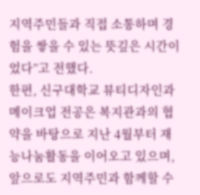지역주민들과 직접 소통하며 경험을 쌓을 수 있는 뜻깊은 시간이었다”고 전했다.
한편, 신구대학교 뷰티디자인과 메이크업 전공은 복지관과의 협약을 바탕으로 지난 4월부터 재능나눔활동을 이어오고 있으며, 앞으로도 지역주민과 함께할 수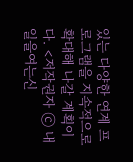있는 다양한 연계 프로그램을 지속적으로 확대해 나갈 계획이다. <저작권자 ⓒ 내일을여는신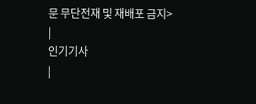문 무단전재 및 재배포 금지>
|
인기기사
|